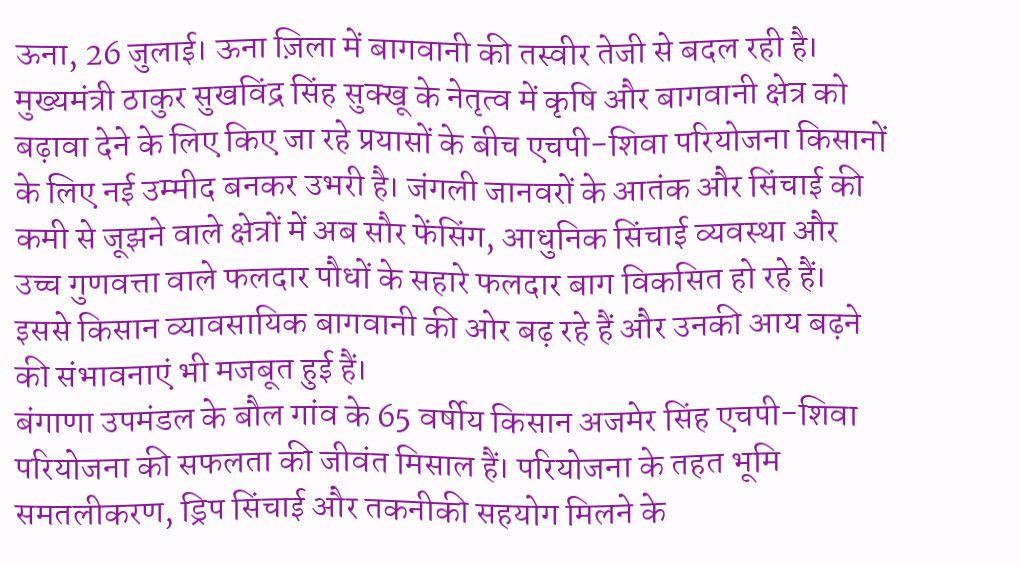ऊना, 26 जुलाई। ऊना ज़िला में बागवानी की तस्वीर तेजी से बदल रही है। मुख्यमंत्री ठाकुर सुखविंद्र सिंह सुक्खू के नेतृत्व में कृषि और बागवानी क्षेत्र को बढ़ावा देने के लिए किए जा रहे प्रयासों के बीच एचपी-शिवा परियोजना किसानों के लिए नई उम्मीद बनकर उभरी है। जंगली जानवरों के आतंक और सिंचाई की कमी से जूझने वाले क्षेत्रों में अब सौर फेंसिंग, आधुनिक सिंचाई व्यवस्था और उच्च गुणवत्ता वाले फलदार पौधों के सहारे फलदार बाग विकसित हो रहे हैं। इससे किसान व्यावसायिक बागवानी की ओर बढ़ रहे हैं और उनकी आय बढ़ने की संभावनाएं भी मजबूत हुई हैं।
बंगाणा उपमंडल के बौल गांव के 65 वर्षीय किसान अजमेर सिंह एचपी-शिवा परियोजना की सफलता की जीवंत मिसाल हैं। परियोजना के तहत भूमि समतलीकरण, ड्रिप सिंचाई और तकनीकी सहयोग मिलने के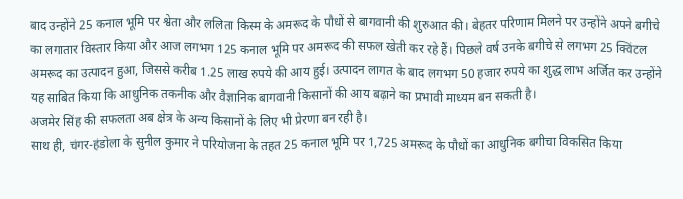बाद उन्होंने 25 कनाल भूमि पर श्वेता और ललिता किस्म के अमरूद के पौधों से बागवानी की शुरुआत की। बेहतर परिणाम मिलने पर उन्होंने अपने बगीचे का लगातार विस्तार किया और आज लगभग 125 कनाल भूमि पर अमरूद की सफल खेती कर रहे हैं। पिछले वर्ष उनके बगीचे से लगभग 25 क्विंटल अमरूद का उत्पादन हुआ, जिससे करीब 1.25 लाख रुपये की आय हुई। उत्पादन लागत के बाद लगभग 50 हजार रुपये का शुद्ध लाभ अर्जित कर उन्होंने यह साबित किया कि आधुनिक तकनीक और वैज्ञानिक बागवानी किसानों की आय बढ़ाने का प्रभावी माध्यम बन सकती है।
अजमेर सिंह की सफलता अब क्षेत्र के अन्य किसानों के लिए भी प्रेरणा बन रही है।
साथ ही, चंगर-हंडोला के सुनील कुमार ने परियोजना के तहत 25 कनाल भूमि पर 1,725 अमरूद के पौधों का आधुनिक बगीचा विकसित किया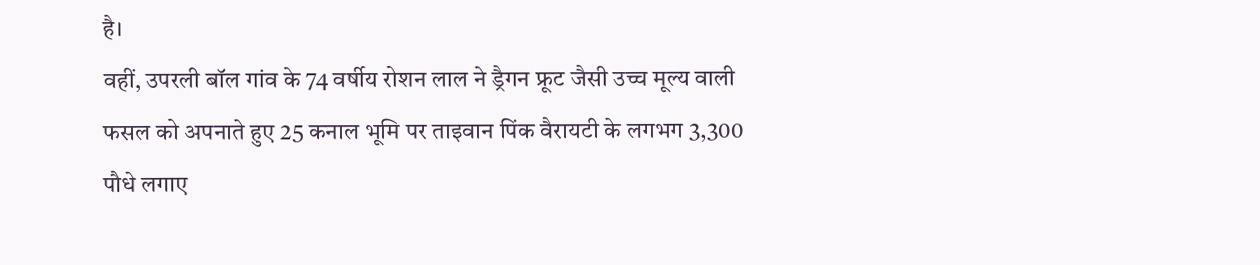है।
वहीं, उपरली बॉल गांव के 74 वर्षीय रोशन लाल ने ड्रैगन फ्रूट जैसी उच्च मूल्य वाली फसल को अपनाते हुए 25 कनाल भूमि पर ताइवान पिंक वैरायटी के लगभग 3,300 पौधे लगाए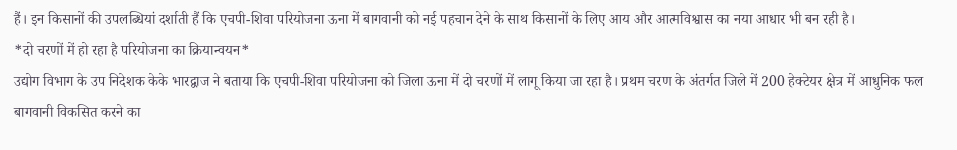हैं। इन किसानों की उपलब्धियां दर्शाती हैं कि एचपी-शिवा परियोजना ऊना में बागवानी को नई पहचान देने के साथ किसानों के लिए आय और आत्मविश्वास का नया आधार भी बन रही है।
*दो चरणों में हो रहा है परियोजना का क्रियान्वयन*
उद्योग विभाग के उप निदेशक केके भारद्वाज ने बताया कि एचपी-शिवा परियोजना को जिला ऊना में दो चरणों में लागू किया जा रहा है। प्रथम चरण के अंतर्गत जिले में 200 हेक्टेयर क्षेत्र में आधुनिक फल बागवानी विकसित करने का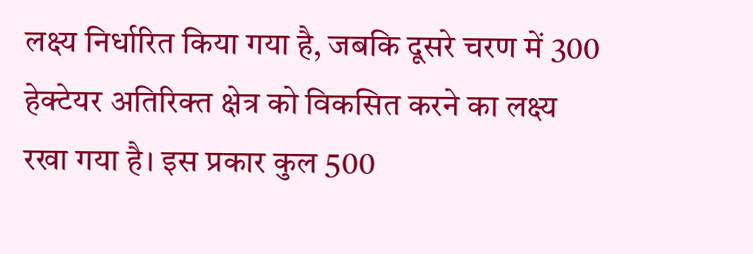लक्ष्य निर्धारित किया गया है, जबकि दूसरे चरण में 300 हेक्टेयर अतिरिक्त क्षेत्र को विकसित करने का लक्ष्य रखा गया है। इस प्रकार कुल 500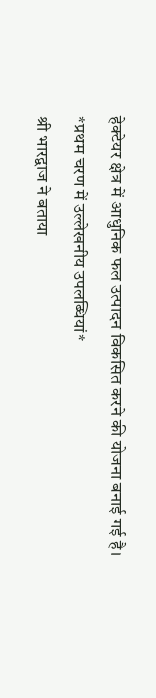हेक्टेयर क्षेत्र में आधुनिक फल उत्पादन विकसित करने की योजना बनाई गई है।
*प्रथम चरण में उल्लेखनीय उपलब्धियां*
श्री भारद्वाज ने बताया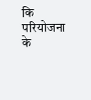कि परियोजना के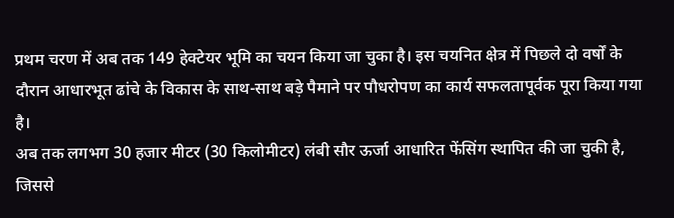प्रथम चरण में अब तक 149 हेक्टेयर भूमि का चयन किया जा चुका है। इस चयनित क्षेत्र में पिछले दो वर्षों के दौरान आधारभूत ढांचे के विकास के साथ-साथ बड़े पैमाने पर पौधरोपण का कार्य सफलतापूर्वक पूरा किया गया है।
अब तक लगभग 30 हजार मीटर (30 किलोमीटर) लंबी सौर ऊर्जा आधारित फेंसिंग स्थापित की जा चुकी है, जिससे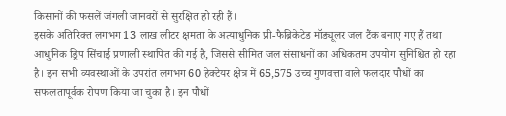किसानों की फसलें जंगली जानवरों से सुरक्षित हो रही हैं।
इसके अतिरिक्त लगभग 13 लाख लीटर क्षमता के अत्याधुनिक प्री-फैब्रिकेटेड मॉड्यूलर जल टैंक बनाए गए हैं तथा आधुनिक ड्रिप सिंचाई प्रणाली स्थापित की गई है, जिससे सीमित जल संसाधनों का अधिकतम उपयोग सुनिश्चित हो रहा है। इन सभी व्यवस्थाओं के उपरांत लगभग 60 हेक्टेयर क्षेत्र में 65,575 उच्च गुणवत्ता वाले फलदार पौधों का सफलतापूर्वक रोपण किया जा चुका है। इन पौधों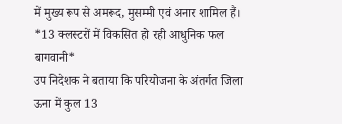में मुख्य रूप से अमरूद, मुसम्मी एवं अनार शामिल हैं।
*13 क्लस्टरों में विकसित हो रही आधुनिक फल बागवानी*
उप निदेशक ने बताया कि परियोजना के अंतर्गत जिला ऊना में कुल 13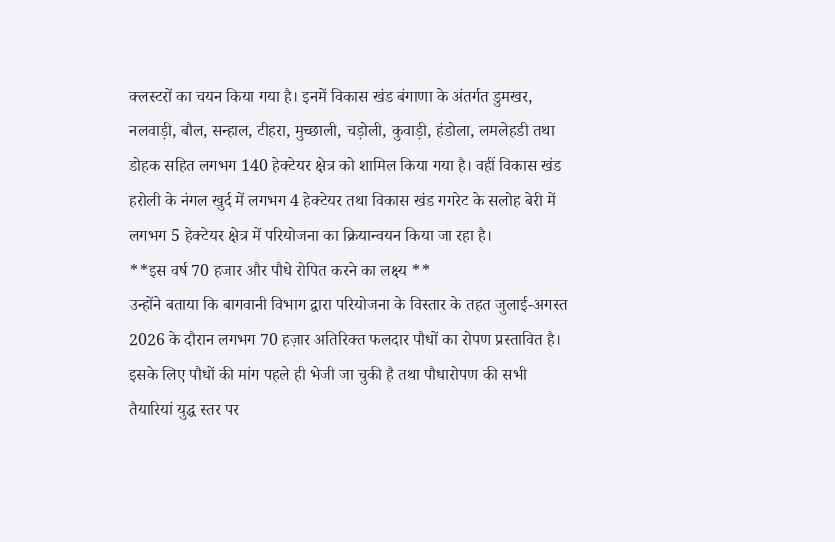क्लस्टरों का चयन किया गया है। इनमें विकास खंड बंगाणा के अंतर्गत डुमखर, नलवाड़ी, बौल, सन्हाल, टीहरा, मुच्छाली, चड़ोली, कुवाड़ी, हंडोला, लमलेहडी तथा डोहक सहित लगभग 140 हेक्टेयर क्षेत्र को शामिल किया गया है। वहीं विकास खंड हरोली के नंगल खुर्द में लगभग 4 हेक्टेयर तथा विकास खंड गगरेट के सलोह बेरी में लगभग 5 हेक्टेयर क्षेत्र में परियोजना का क्रियान्वयन किया जा रहा है।
**इस वर्ष 70 हजार और पौधे रोपित करने का लक्ष्य **
उन्होंने बताया कि बागवानी विभाग द्वारा परियोजना के विस्तार के तहत जुलाई-अगस्त 2026 के दौरान लगभग 70 हज़ार अतिरिक्त फलदार पौधों का रोपण प्रस्तावित है। इसके लिए पौधों की मांग पहले ही भेजी जा चुकी है तथा पौधारोपण की सभी तैयारियां युद्ध स्तर पर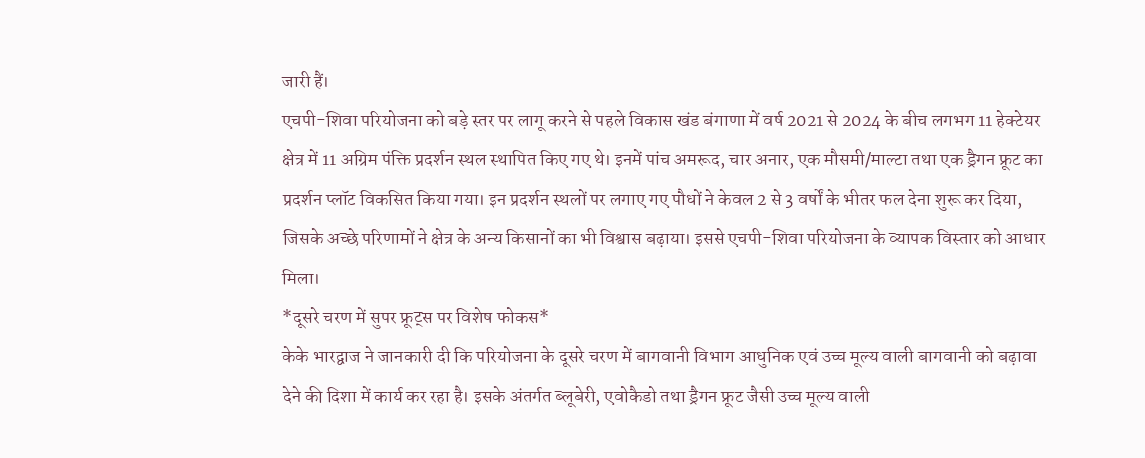जारी हैं।
एचपी-शिवा परियोजना को बड़े स्तर पर लागू करने से पहले विकास खंड बंगाणा में वर्ष 2021 से 2024 के बीच लगभग 11 हेक्टेयर क्षेत्र में 11 अग्रिम पंक्ति प्रदर्शन स्थल स्थापित किए गए थे। इनमें पांच अमरूद, चार अनार, एक मौसमी/माल्टा तथा एक ड्रैगन फ्रूट का प्रदर्शन प्लॉट विकसित किया गया। इन प्रदर्शन स्थलों पर लगाए गए पौधों ने केवल 2 से 3 वर्षों के भीतर फल देना शुरू कर दिया, जिसके अच्छे परिणामों ने क्षेत्र के अन्य किसानों का भी विश्वास बढ़ाया। इससे एचपी-शिवा परियोजना के व्यापक विस्तार को आधार मिला।
*दूसरे चरण में सुपर फ्रूट्स पर विशेष फोकस*
केके भारद्वाज ने जानकारी दी कि परियोजना के दूसरे चरण में बागवानी विभाग आधुनिक एवं उच्च मूल्य वाली बागवानी को बढ़ावा देने की दिशा में कार्य कर रहा है। इसके अंतर्गत ब्लूबेरी, एवोकैडो तथा ड्रैगन फ्रूट जैसी उच्च मूल्य वाली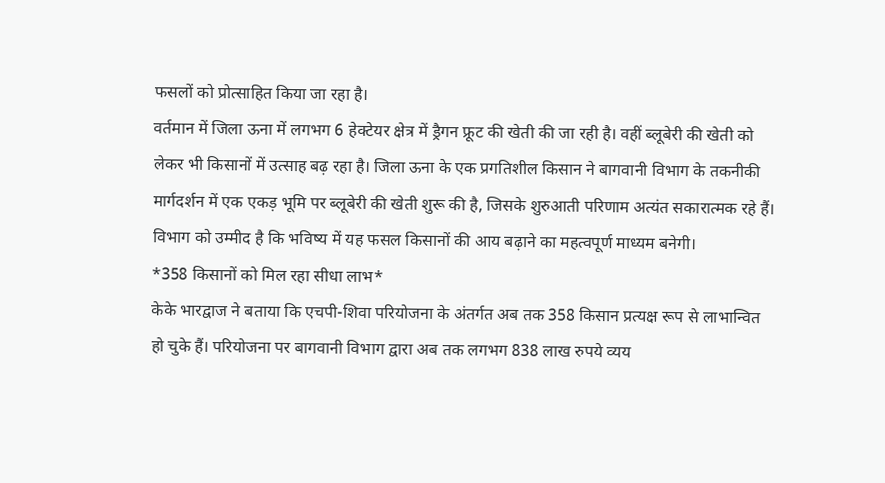फसलों को प्रोत्साहित किया जा रहा है।
वर्तमान में जिला ऊना में लगभग 6 हेक्टेयर क्षेत्र में ड्रैगन फ्रूट की खेती की जा रही है। वहीं ब्लूबेरी की खेती को लेकर भी किसानों में उत्साह बढ़ रहा है। जिला ऊना के एक प्रगतिशील किसान ने बागवानी विभाग के तकनीकी मार्गदर्शन में एक एकड़ भूमि पर ब्लूबेरी की खेती शुरू की है, जिसके शुरुआती परिणाम अत्यंत सकारात्मक रहे हैं। विभाग को उम्मीद है कि भविष्य में यह फसल किसानों की आय बढ़ाने का महत्वपूर्ण माध्यम बनेगी।
*358 किसानों को मिल रहा सीधा लाभ*
केके भारद्वाज ने बताया कि एचपी-शिवा परियोजना के अंतर्गत अब तक 358 किसान प्रत्यक्ष रूप से लाभान्वित हो चुके हैं। परियोजना पर बागवानी विभाग द्वारा अब तक लगभग 838 लाख रुपये व्यय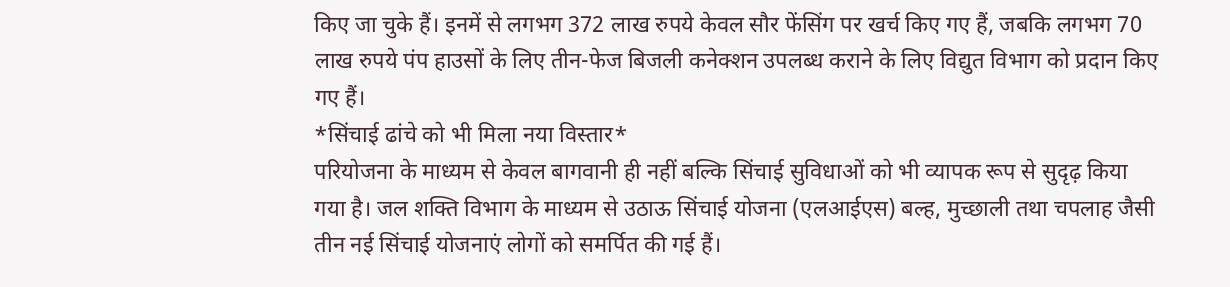किए जा चुके हैं। इनमें से लगभग 372 लाख रुपये केवल सौर फेंसिंग पर खर्च किए गए हैं, जबकि लगभग 70 लाख रुपये पंप हाउसों के लिए तीन-फेज बिजली कनेक्शन उपलब्ध कराने के लिए विद्युत विभाग को प्रदान किए गए हैं।
*सिंचाई ढांचे को भी मिला नया विस्तार*
परियोजना के माध्यम से केवल बागवानी ही नहीं बल्कि सिंचाई सुविधाओं को भी व्यापक रूप से सुदृढ़ किया गया है। जल शक्ति विभाग के माध्यम से उठाऊ सिंचाई योजना (एलआईएस) बल्ह, मुच्छाली तथा चपलाह जैसी तीन नई सिंचाई योजनाएं लोगों को समर्पित की गई हैं।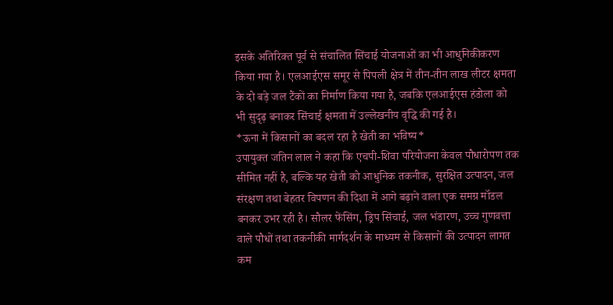इसके अतिरिक्त पूर्व से संचालित सिंचाई योजनाओं का भी आधुनिकीकरण किया गया है। एलआईएस समूर से पिपली क्षेत्र में तीन-तीन लाख लीटर क्षमता के दो बड़े जल टैंकों का निर्माण किया गया है, जबकि एलआईएस हंडोला को भी सुदृढ़ बनाकर सिंचाई क्षमता में उल्लेखनीय वृद्धि की गई है।
*ऊना में किसानों का बदल रहा है खेती का भविष्य*
उपायुक्त जतिन लाल ने कहा कि एचपी-शिवा परियोजना केवल पौधारोपण तक सीमित नहीं है, बल्कि यह खेती को आधुनिक तकनीक, सुरक्षित उत्पादन, जल संरक्षण तथा बेहतर विपणन की दिशा में आगे बढ़ाने वाला एक समग्र मॉडल बनकर उभर रही है। सौलर फेंसिंग, ड्रिप सिंचाई, जल भंडारण, उच्च गुणवत्ता वाले पौधों तथा तकनीकी मार्गदर्शन के माध्यम से किसानों की उत्पादन लागत कम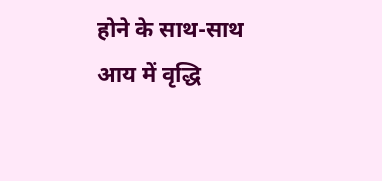होने के साथ-साथ आय में वृद्धि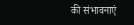की संभावनाएं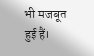भी मजबूत हुई हैं।